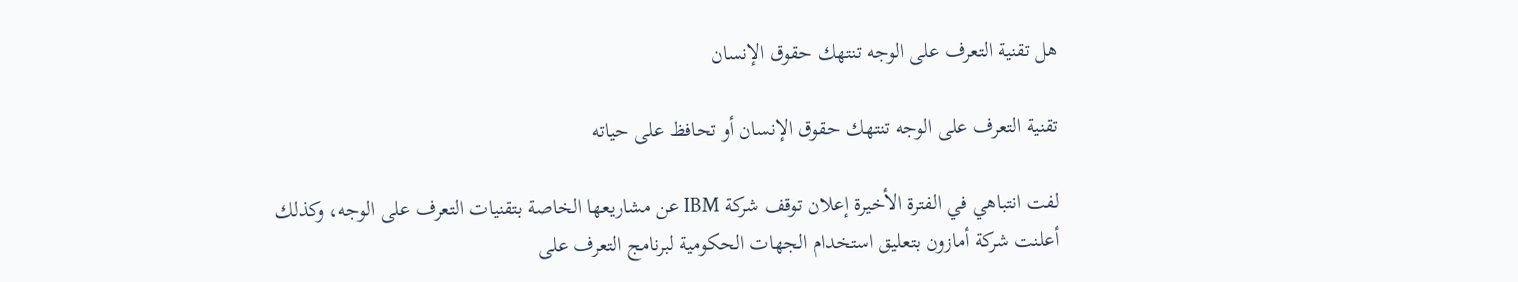هل تقنية التعرف على الوجه تنتهك حقوق الإنسان

تقنية التعرف على الوجه تنتهك حقوق الإنسان أو تحافظ على حياته

لفت انتباهي في الفترة الأخيرة إعلان توقف شركة IBM عن مشاريعها الخاصة بتقنيات التعرف على الوجه، وكذلك أعلنت شركة أمازون بتعليق استخدام الجهات الحكومية لبرنامج التعرف على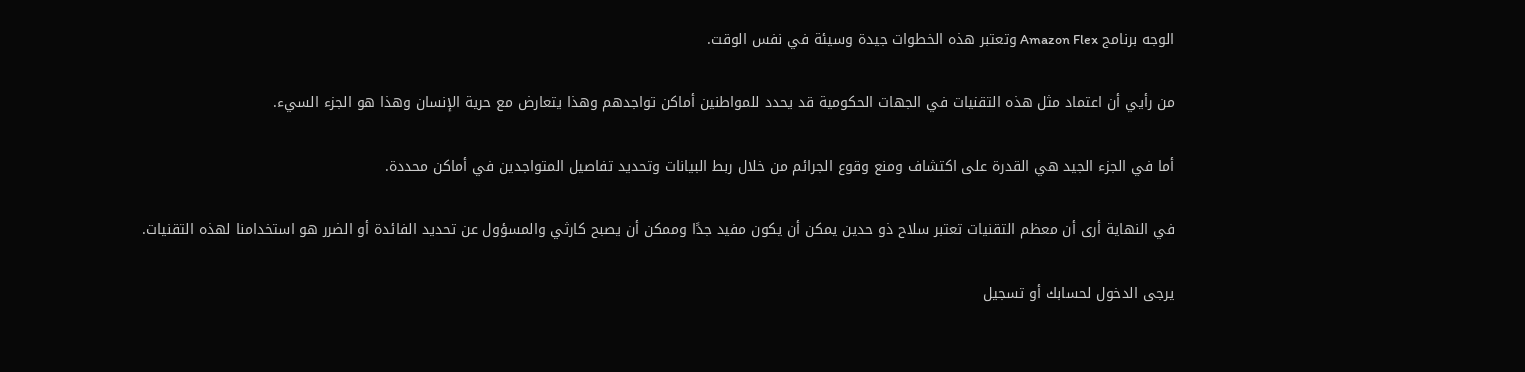الوجه برنامج Amazon Flex وتعتبر هذه الخطوات جيدة وسيئة في نفس الوقت.

من رأيي أن اعتماد مثل هذه التقنيات في الجهات الحكومية قد يحدد للمواطنين أماكن تواجدهم وهذا يتعارض مع حرية الإنسان وهذا هو الجزء السيء.

أما في الجزء الجيد هي القدرة على اكتشاف ومنع وقوع الجرائم من خلال ربط البيانات وتحديد تفاصيل المتواجدين في أماكن محددة.

في النهاية أرى أن معظم التقنيات تعتبر سلاح ذو حدين يمكن أن يكون مفيد جدًا وممكن أن يصبح كارثي والمسؤول عن تحديد الفائدة أو الضرر هو استخدامنا لهذه التقنيات.

يرجى الدخول لحسابك أو تسجيل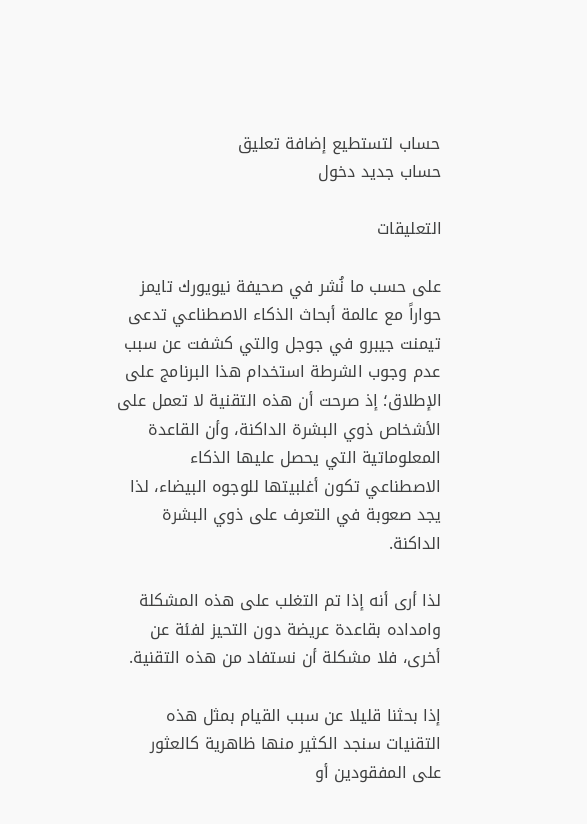حساب لتستطيع إضافة تعليق
حساب جديد دخول

التعليقات

على حسب ما نُشر في صحيفة نيويورك تايمز حواراً مع عالمة أبحاث الذكاء الاصطناعي تدعى تيمنت جيبرو في جوجل والتي كشفت عن سبب عدم وجوب الشرطة استخدام هذا البرنامج على الإطلاق؛ إذ صرحت أن هذه التقنية لا تعمل على الأشخاص ذوي البشرة الداكنة، وأن القاعدة المعلوماتية التي يحصل عليها الذكاء الاصطناعي تكون أغلبيتها للوجوه البيضاء، لذا يجد صعوبة في التعرف على ذوي البشرة الداكنة.

لذا أرى أنه إذا تم التغلب على هذه المشكلة وامداده بقاعدة عريضة دون التحيز لفئة عن أخرى، فلا مشكلة أن نستفاد من هذه التقنية.

إذا بحثنا قليلا عن سبب القيام بمثل هذه التقنيات سنجد الكثير منها ظاهرية كالعثور على المفقودين أو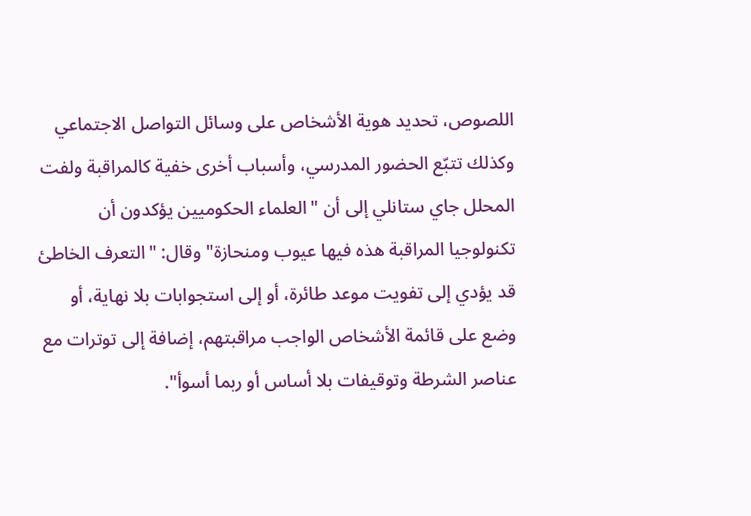اللصوص، تحديد هوية الأشخاص على وسائل التواصل الاجتماعي وكذلك تتبّع الحضور المدرسي، وأسباب أخرى خفية كالمراقبة ولفت المحلل جاي ستانلي إلى أن "العلماء الحكوميين يؤكدون أن تكنولوجيا المراقبة هذه فيها عيوب ومنحازة" وقال: "التعرف الخاطئ قد يؤدي إلى تفويت موعد طائرة، أو إلى استجوابات بلا نهاية، أو وضع على قائمة الأشخاص الواجب مراقبتهم، إضافة إلى توترات مع عناصر الشرطة وتوقيفات بلا أساس أو ربما أسوأ".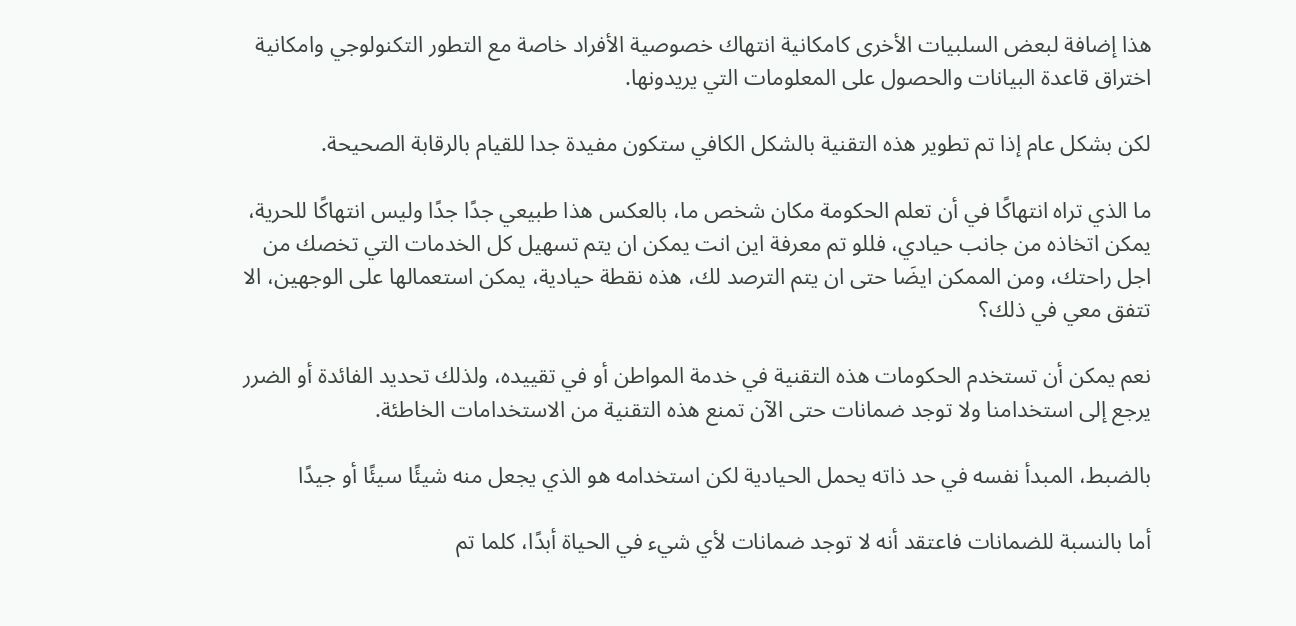هذا إضافة لبعض السلبيات الأخرى كامكانية انتهاك خصوصية الأفراد خاصة مع التطور التكنولوجي وامكانية اختراق قاعدة البيانات والحصول على المعلومات التي يريدونها.

لكن بشكل عام إذا تم تطوير هذه التقنية بالشكل الكافي ستكون مفيدة جدا للقيام بالرقابة الصحيحة.

ما الذي تراه انتهاكًا في أن تعلم الحكومة مكان شخص ما، بالعكس هذا طبيعي جدًا جدًا وليس انتهاكًا للحرية، يمكن اتخاذه من جانب حيادي، فللو تم معرفة اين انت يمكن ان يتم تسهيل كل الخدمات التي تخصك من اجل راحتك، ومن الممكن ايضَا حتى ان يتم الترصد لك، هذه نقطة حيادية، يمكن استعمالها على الوجهين، الا تتفق معي في ذلك؟

نعم يمكن أن تستخدم الحكومات هذه التقنية في خدمة المواطن أو في تقييده، ولذلك تحديد الفائدة أو الضرر يرجع إلى استخدامنا ولا توجد ضمانات حتى الآن تمنع هذه التقنية من الاستخدامات الخاطئة.

بالضبط، المبدأ نفسه في حد ذاته يحمل الحيادية لكن استخدامه هو الذي يجعل منه شيئًا سيئًا أو جيدًا

أما بالنسبة للضمانات فاعتقد أنه لا توجد ضمانات لأي شيء في الحياة أبدًا، كلما تم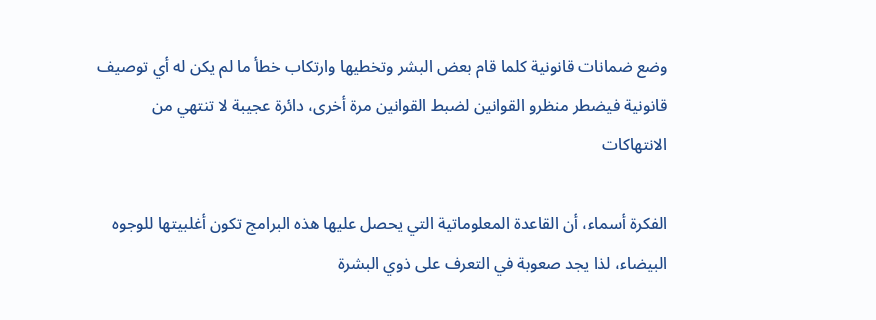وضع ضمانات قانونية كلما قام بعض البشر وتخطيها وارتكاب خطأ ما لم يكن له أي توصيف قانونية فيضطر منظرو القوانين لضبط القوانين مرة أخرى، دائرة عجيبة لا تنتهي من الانتهاكات

الفكرة أسماء، أن القاعدة المعلوماتية التي يحصل عليها هذه البرامج تكون أغلبيتها للوجوه البيضاء، لذا يجد صعوبة في التعرف على ذوي البشرة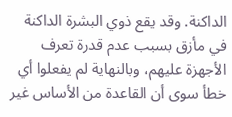الداكنة. وقد يقع ذوي البشرة الداكنة في مأزق بسبب عدم قدرة تعرف الأجهزة عليهم، وبالنهاية لم يفعلوا أي خطأ سوى أن القاعدة من الأساس غير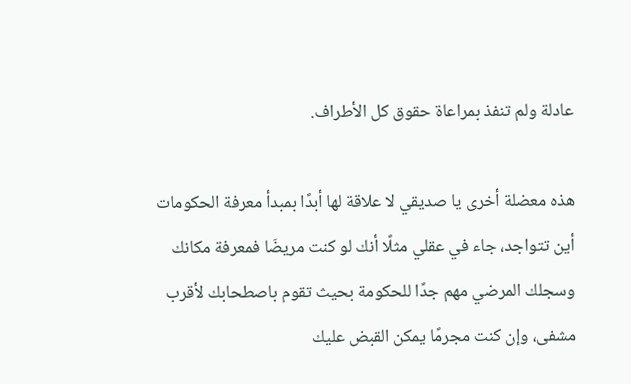عادلة ولم تنفذ بمراعاة حقوق كل الأطراف.

هذه معضلة أخرى يا صديقي لا علاقة لها أبدًا بمبدأ معرفة الحكومات أين تتواجد، جاء في عقلي مثلًا أنك لو كنت مريضَا فمعرفة مكانك وسجلك المرضي مهم جدًا للحكومة بحيث تقوم باصطحابك لأقرب مشفى، وإن كنت مجرمًا يمكن القبض عليك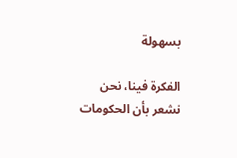بسهولة

الفكرة فينا، نحن نشعر بأن الحكومات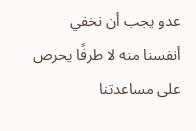عدو يجب أن نخفي أنفسنا منه لا طرفًا يحرص على مساعدتنا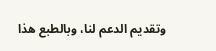وتقديم الدعم لنا، وبالطبع هذا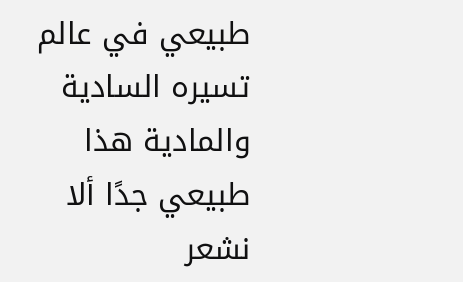طبيعي في عالم تسيره السادية والمادية هذا طبيعي جدًا ألا نشعر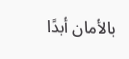بالأمان أبدًا